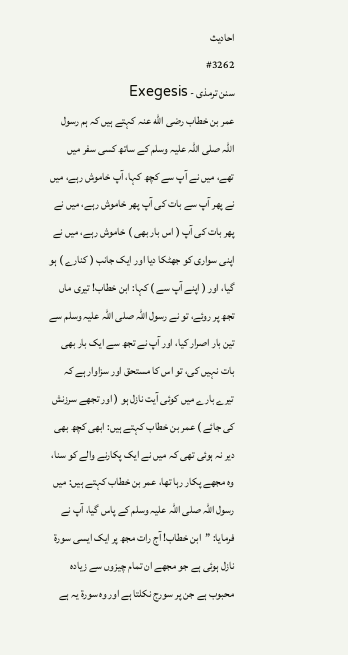احادیث
#3262
سنن ترمذی - Exegesis
عمر بن خطاب رضی الله عنہ کہتے ہیں کہ ہم رسول اللہ صلی اللہ علیہ وسلم کے ساتھ کسی سفر میں تھے، میں نے آپ سے کچھ کہا، آپ خاموش رہے، میں نے پھر آپ سے بات کی آپ پھر خاموش رہے، میں نے پھر بات کی آپ ( اس بار بھی ) خاموش رہے، میں نے اپنی سواری کو جھٹکا دیا اور ایک جانب ( کنارے ) ہو گیا، اور ( اپنے آپ سے ) کہا: ابن خطاب! تیری ماں تجھ پر روئے، تو نے رسول اللہ صلی اللہ علیہ وسلم سے تین بار اصرار کیا، اور آپ نے تجھ سے ایک بار بھی بات نہیں کی، تو اس کا مستحق اور سزاوار ہے کہ تیرے بارے میں کوئی آیت نازل ہو ( اور تجھے سرزنش کی جائے ) عمر بن خطاب کہتے ہیں: ابھی کچھ بھی دیر نہ ہوئی تھی کہ میں نے ایک پکارنے والے کو سنا، وہ مجھے پکار رہا تھا، عمر بن خطاب کہتے ہیں: میں رسول اللہ صلی اللہ علیہ وسلم کے پاس گیا، آپ نے فرمایا: ”ابن خطاب! آج رات مجھ پر ایک ایسی سورۃ نازل ہوئی ہے جو مجھے ان تمام چیزوں سے زیادہ محبوب ہے جن پر سورج نکلتا ہے اور وہ سورۃ یہ ہے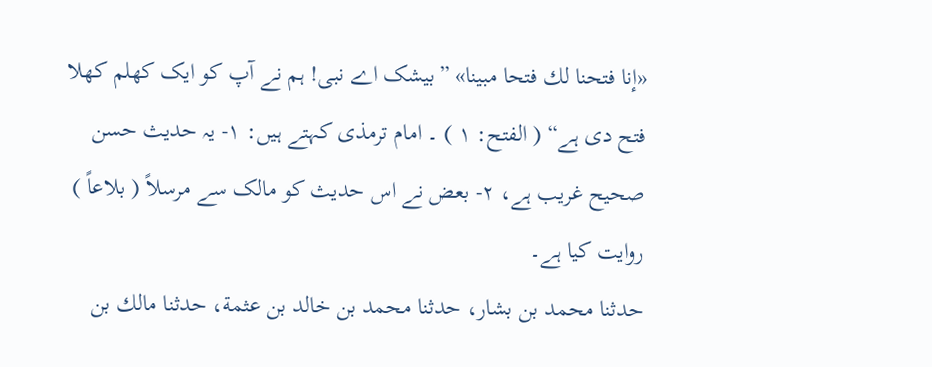«إنا فتحنا لك فتحا مبينا» ”بیشک اے نبی! ہم نے آپ کو ایک کھلم کھلا فتح دی ہے“ ( الفتح: ۱ ) ۔ امام ترمذی کہتے ہیں: ۱- یہ حدیث حسن صحیح غریب ہے، ۲- بعض نے اس حدیث کو مالک سے مرسلاً ( بلاعاً ) روایت کیا ہے۔
حدثنا محمد بن بشار، حدثنا محمد بن خالد بن عثمة، حدثنا مالك بن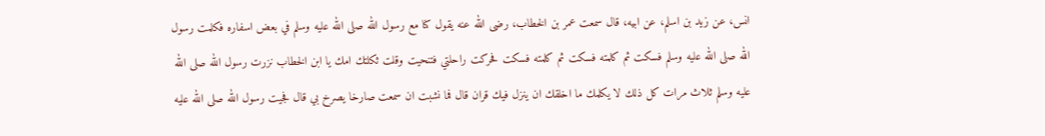انس، عن زيد بن اسلم، عن ابيه، قال سمعت عمر بن الخطاب، رضى الله عنه يقول كنا مع رسول الله صلى الله عليه وسلم في بعض اسفاره فكلمت رسول الله صلى الله عليه وسلم فسكت ثم كلمته فسكت ثم كلمته فسكت فحركت راحلتي فتنحيت وقلت ثكلتك امك يا ابن الخطاب نزرت رسول الله صلى الله عليه وسلم ثلاث مرات كل ذلك لا يكلمك ما اخلقك ان ينزل فيك قران قال فما نشبت ان سمعت صارخا يصرخ بي قال فجيت رسول الله صلى الله عليه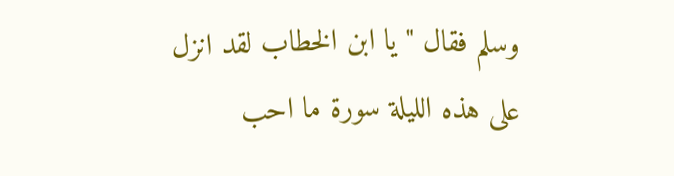وسلم فقال " يا ابن الخطاب لقد انزل على هذه الليلة سورة ما احب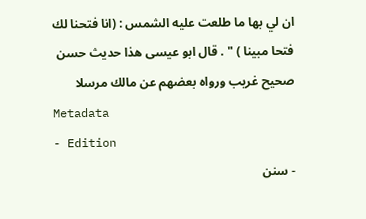ان لي بها ما طلعت عليه الشمس : (انا فتحنا لك فتحا مبينا ) " . قال ابو عيسى هذا حديث حسن صحيح غريب ورواه بعضهم عن مالك مرسلا
Metadata
- Edition
- سنن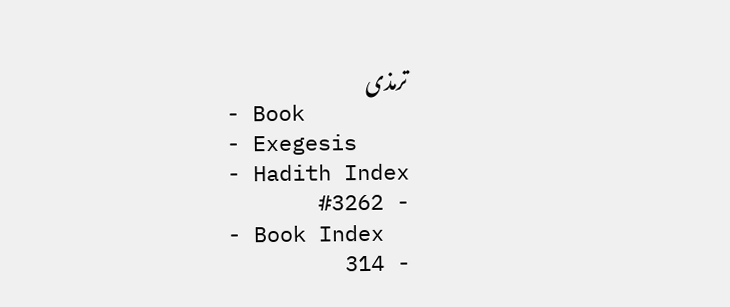ترمذی
- Book
- Exegesis
- Hadith Index
- #3262
- Book Index
- 314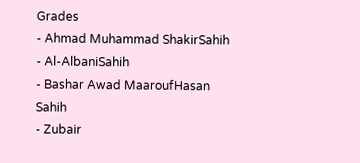Grades
- Ahmad Muhammad ShakirSahih
- Al-AlbaniSahih
- Bashar Awad MaaroufHasan Sahih
- Zubair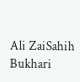Ali ZaiSahih Bukhari